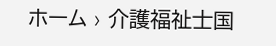ホーム › 介護福祉士国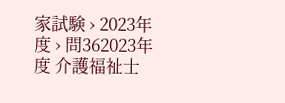家試験 › 2023年度 › 問362023年度 介護福祉士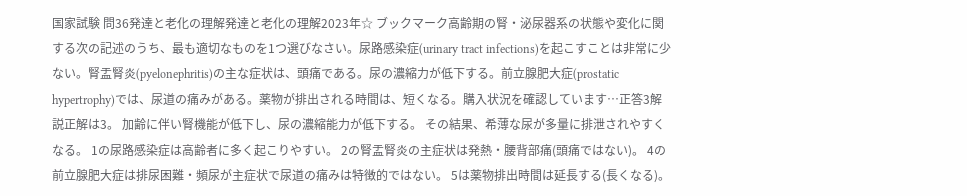国家試験 問36発達と老化の理解発達と老化の理解2023年☆ ブックマーク高齢期の腎・泌尿器系の状態や変化に関する次の記述のうち、最も適切なものを1つ選びなさい。尿路感染症(urinary tract infections)を起こすことは非常に少ない。腎盂腎炎(pyelonephritis)の主な症状は、頭痛である。尿の濃縮力が低下する。前立腺肥大症(prostatic hypertrophy)では、尿道の痛みがある。薬物が排出される時間は、短くなる。購入状況を確認しています…正答3解説正解は3。 加齢に伴い腎機能が低下し、尿の濃縮能力が低下する。 その結果、希薄な尿が多量に排泄されやすくなる。 1の尿路感染症は高齢者に多く起こりやすい。 2の腎盂腎炎の主症状は発熱・腰背部痛(頭痛ではない)。 4の前立腺肥大症は排尿困難・頻尿が主症状で尿道の痛みは特徴的ではない。 5は薬物排出時間は延長する(長くなる)。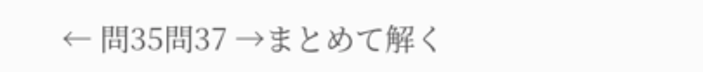← 問35問37 →まとめて解く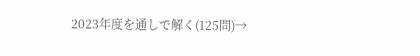2023年度を通しで解く(125問)→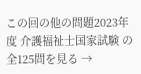この回の他の問題2023年度 介護福祉士国家試験 の全125問を見る →